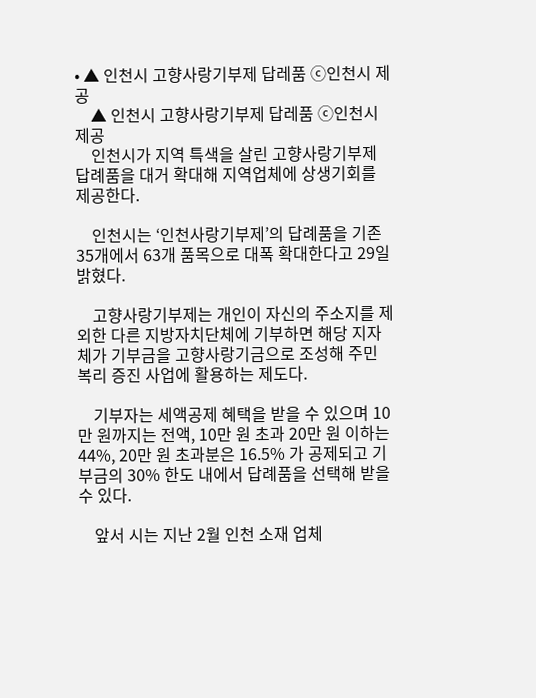• ▲ 인천시 고향사랑기부제 답레품 ⓒ인천시 제공
    ▲ 인천시 고향사랑기부제 답레품 ⓒ인천시 제공
    인천시가 지역 특색을 살린 고향사랑기부제 답례품을 대거 확대해 지역업체에 상생기회를 제공한다.

    인천시는 ‘인천사랑기부제’의 답례품을 기존 35개에서 63개 품목으로 대폭 확대한다고 29일 밝혔다.

    고향사랑기부제는 개인이 자신의 주소지를 제외한 다른 지방자치단체에 기부하면 해당 지자체가 기부금을 고향사랑기금으로 조성해 주민 복리 증진 사업에 활용하는 제도다.

    기부자는 세액공제 혜택을 받을 수 있으며 10만 원까지는 전액, 10만 원 초과 20만 원 이하는 44%, 20만 원 초과분은 16.5% 가 공제되고 기부금의 30% 한도 내에서 답례품을 선택해 받을 수 있다.

    앞서 시는 지난 2월 인천 소재 업체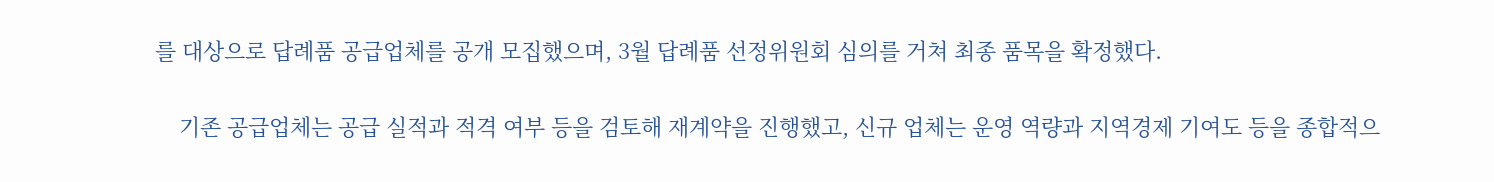를 대상으로 답례품 공급업체를 공개 모집했으며, 3월 답례품 선정위원회 심의를 거쳐 최종 품목을 확정했다.

    기존 공급업체는 공급 실적과 적격 여부 등을 검토해 재계약을 진행했고, 신규 업체는 운영 역량과 지역경제 기여도 등을 종합적으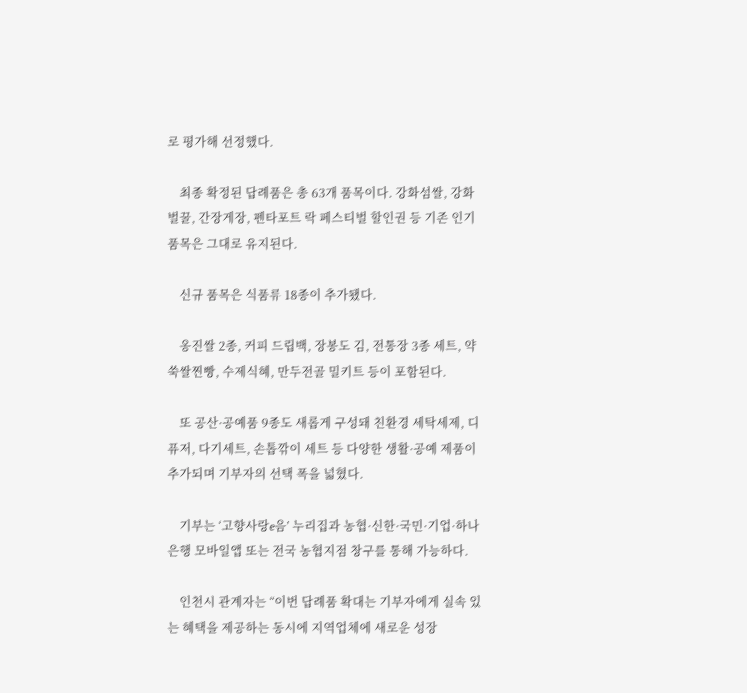로 평가해 선정했다.

    최종 확정된 답례품은 총 63개 품목이다. 강화섬쌀, 강화벌꿀, 간장게장, 펜타포트 락 페스티벌 할인권 등 기존 인기 품목은 그대로 유지된다.

    신규 품목은 식품류 18종이 추가됐다.

    옹진쌀 2종, 커피 드립백, 장봉도 김, 전통장 3종 세트, 약쑥쌀찐빵, 수제식혜, 만두전골 밀키트 등이 포함된다.

    또 공산·공예품 9종도 새롭게 구성돼 친환경 세탁세제, 디퓨저, 다기세트, 손톱깎이 세트 등 다양한 생활·공예 제품이 추가되며 기부자의 선택 폭을 넓혔다.

    기부는 ‘고향사랑e음’ 누리집과 농협·신한·국민·기업·하나은행 모바일앱 또는 전국 농협지점 창구를 통해 가능하다.

    인천시 관계자는 “이번 답례품 확대는 기부자에게 실속 있는 혜택을 제공하는 동시에 지역업체에 새로운 성장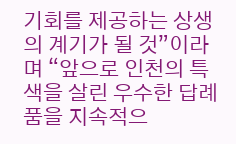기회를 제공하는 상생의 계기가 될 것”이라며 “앞으로 인천의 특색을 살린 우수한 답례품을 지속적으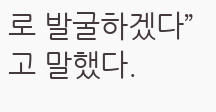로 발굴하겠다”고 말했다.